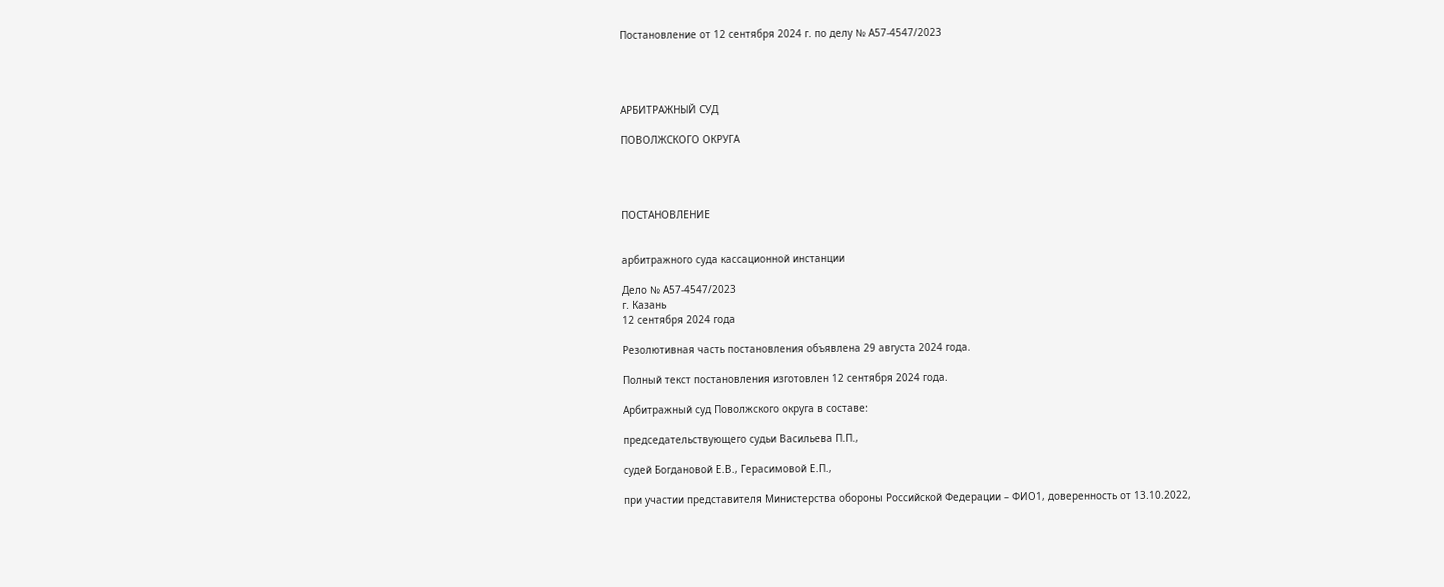Постановление от 12 сентября 2024 г. по делу № А57-4547/2023




АРБИТРАЖНЫЙ СУД

ПОВОЛЖСКОГО ОКРУГА




ПОСТАНОВЛЕНИЕ


арбитражного суда кассационной инстанции

Дело № А57-4547/2023
г. Казань
12 сентября 2024 года

Резолютивная часть постановления объявлена 29 августа 2024 года.

Полный текст постановления изготовлен 12 сентября 2024 года.

Арбитражный суд Поволжского округа в составе:

председательствующего судьи Васильева П.П.,

судей Богдановой Е.В., Герасимовой Е.П.,

при участии представителя Министерства обороны Российской Федерации – ФИО1, доверенность от 13.10.2022,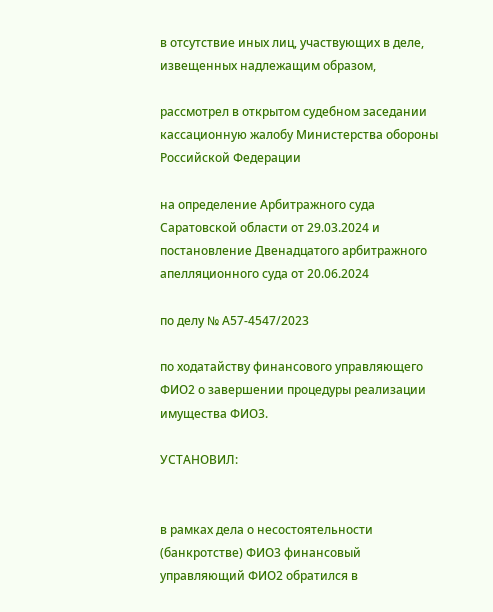в отсутствие иных лиц, участвующих в деле, извещенных надлежащим образом,

рассмотрел в открытом судебном заседании кассационную жалобу Министерства обороны Российской Федерации

на определение Арбитражного суда Саратовской области от 29.03.2024 и постановление Двенадцатого арбитражного апелляционного суда от 20.06.2024

по делу № А57-4547/2023

по ходатайству финансового управляющего ФИО2 о завершении процедуры реализации имущества ФИО3.

УСТАНОВИЛ:


в рамках дела о несостоятельности (банкротстве) ФИО3 финансовый управляющий ФИО2 обратился в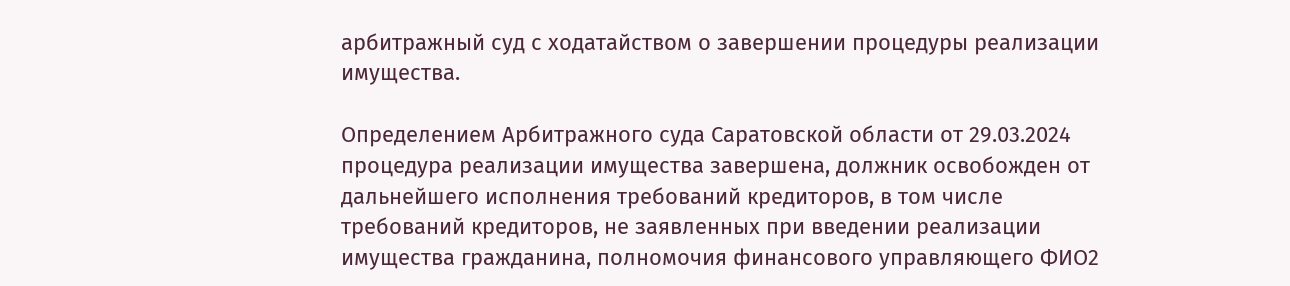арбитражный суд с ходатайством о завершении процедуры реализации имущества.

Определением Арбитражного суда Саратовской области от 29.03.2024 процедура реализации имущества завершена, должник освобожден от дальнейшего исполнения требований кредиторов, в том числе требований кредиторов, не заявленных при введении реализации имущества гражданина, полномочия финансового управляющего ФИО2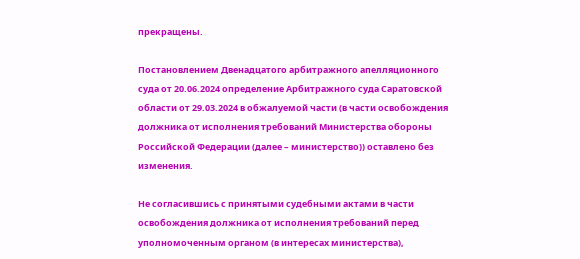прекращены.

Постановлением Двенадцатого арбитражного апелляционного суда от 20.06.2024 определение Арбитражного суда Саратовской области от 29.03.2024 в обжалуемой части (в части освобождения должника от исполнения требований Министерства обороны Российской Федерации (далее – министерство)) оставлено без изменения.

Не согласившись с принятыми судебными актами в части освобождения должника от исполнения требований перед уполномоченным органом (в интересах министерства),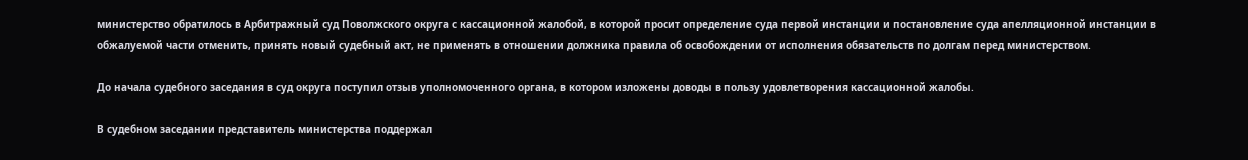министерство обратилось в Арбитражный суд Поволжского округа с кассационной жалобой, в которой просит определение суда первой инстанции и постановление суда апелляционной инстанции в обжалуемой части отменить, принять новый судебный акт, не применять в отношении должника правила об освобождении от исполнения обязательств по долгам перед министерством.

До начала судебного заседания в суд округа поступил отзыв уполномоченного органа, в котором изложены доводы в пользу удовлетворения кассационной жалобы.

В судебном заседании представитель министерства поддержал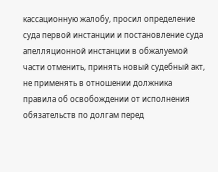кассационную жалобу, просил определение суда первой инстанции и постановление суда апелляционной инстанции в обжалуемой части отменить, принять новый судебный акт, не применять в отношении должника правила об освобождении от исполнения обязательств по долгам перед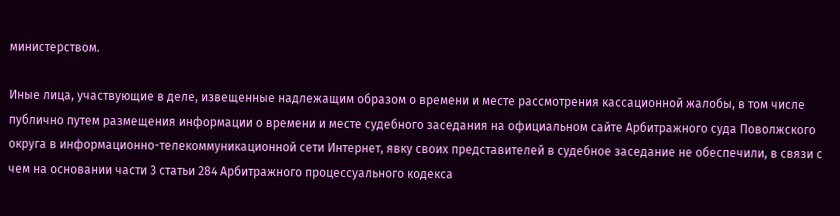министерством.

Иные лица, участвующие в деле, извещенные надлежащим образом о времени и месте рассмотрения кассационной жалобы, в том числе публично путем размещения информации о времени и месте судебного заседания на официальном сайте Арбитражного суда Поволжского округа в информационно-телекоммуникационной сети Интернет, явку своих представителей в судебное заседание не обеспечили, в связи с чем на основании части 3 статьи 284 Арбитражного процессуального кодекса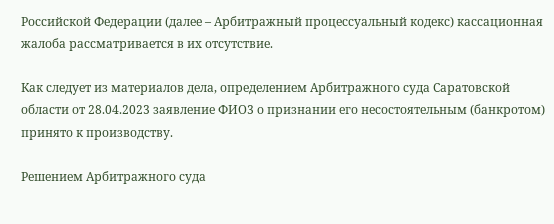Российской Федерации (далее – Арбитражный процессуальный кодекс) кассационная жалоба рассматривается в их отсутствие.

Как следует из материалов дела, определением Арбитражного суда Саратовской области от 28.04.2023 заявление ФИО3 о признании его несостоятельным (банкротом) принято к производству.

Решением Арбитражного суда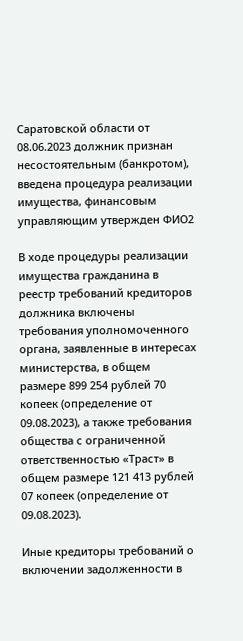Саратовской области от 08.06.2023 должник признан несостоятельным (банкротом), введена процедура реализации имущества, финансовым управляющим утвержден ФИО2

В ходе процедуры реализации имущества гражданина в реестр требований кредиторов должника включены требования уполномоченного органа, заявленные в интересах министерства, в общем размере 899 254 рублей 70 копеек (определение от 09.08.2023), а также требования общества с ограниченной ответственностью «Траст» в общем размере 121 413 рублей 07 копеек (определение от 09.08.2023).

Иные кредиторы требований о включении задолженности в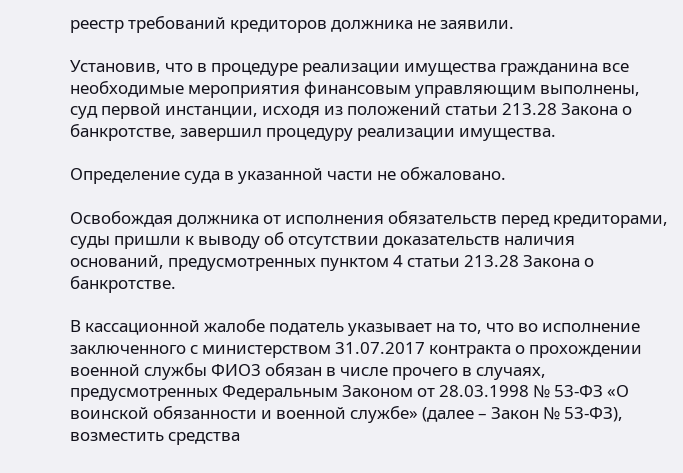реестр требований кредиторов должника не заявили.

Установив, что в процедуре реализации имущества гражданина все необходимые мероприятия финансовым управляющим выполнены, суд первой инстанции, исходя из положений статьи 213.28 Закона о банкротстве, завершил процедуру реализации имущества.

Определение суда в указанной части не обжаловано.

Освобождая должника от исполнения обязательств перед кредиторами, суды пришли к выводу об отсутствии доказательств наличия оснований, предусмотренных пунктом 4 статьи 213.28 Закона о банкротстве.

В кассационной жалобе податель указывает на то, что во исполнение заключенного с министерством 31.07.2017 контракта о прохождении военной службы ФИО3 обязан в числе прочего в случаях, предусмотренных Федеральным Законом от 28.03.1998 № 53-ФЗ «О воинской обязанности и военной службе» (далее – Закон № 53-ФЗ), возместить средства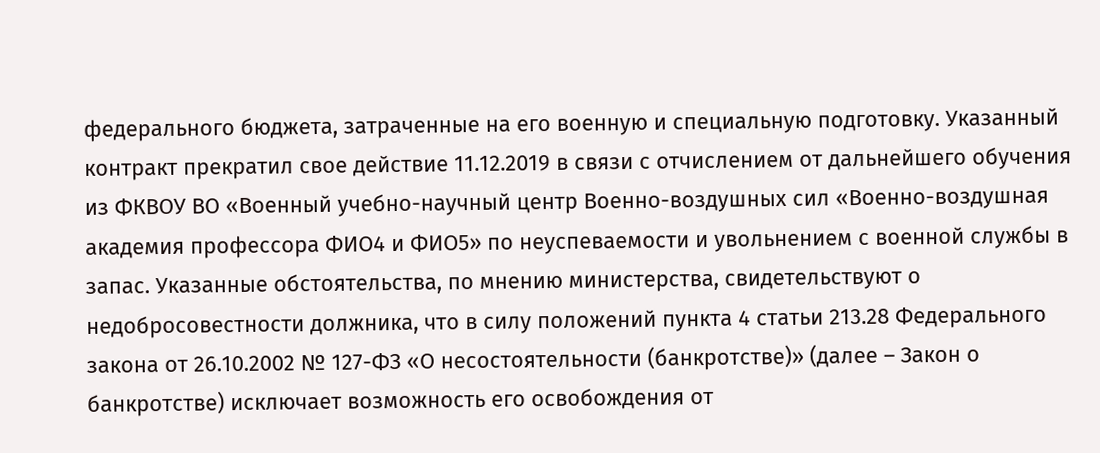федерального бюджета, затраченные на его военную и специальную подготовку. Указанный контракт прекратил свое действие 11.12.2019 в связи с отчислением от дальнейшего обучения из ФКВОУ ВО «Военный учебно-научный центр Военно-воздушных сил «Военно-воздушная академия профессора ФИО4 и ФИО5» по неуспеваемости и увольнением с военной службы в запас. Указанные обстоятельства, по мнению министерства, свидетельствуют о недобросовестности должника, что в силу положений пункта 4 статьи 213.28 Федерального закона от 26.10.2002 № 127-ФЗ «О несостоятельности (банкротстве)» (далее – Закон о банкротстве) исключает возможность его освобождения от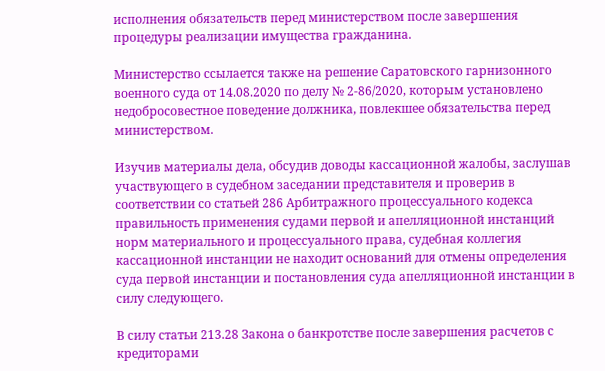исполнения обязательств перед министерством после завершения процедуры реализации имущества гражданина.

Министерство ссылается также на решение Саратовского гарнизонного военного суда от 14.08.2020 по делу № 2-86/2020, которым установлено недобросовестное поведение должника, повлекшее обязательства перед министерством.

Изучив материалы дела, обсудив доводы кассационной жалобы, заслушав участвующего в судебном заседании представителя и проверив в соответствии со статьей 286 Арбитражного процессуального кодекса правильность применения судами первой и апелляционной инстанций норм материального и процессуального права, судебная коллегия кассационной инстанции не находит оснований для отмены определения суда первой инстанции и постановления суда апелляционной инстанции в силу следующего.

В силу статьи 213.28 Закона о банкротстве после завершения расчетов с кредиторами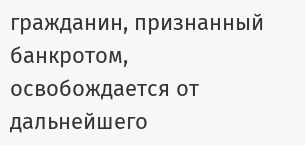гражданин, признанный банкротом, освобождается от дальнейшего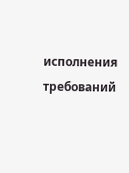исполнения требований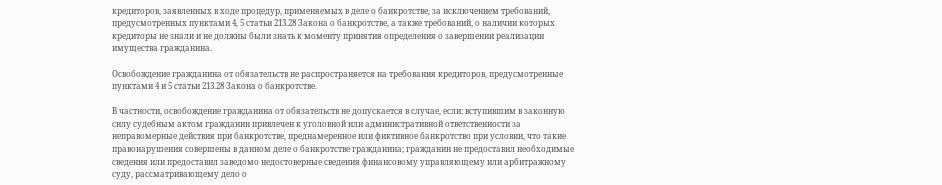кредиторов, заявленных в ходе процедур, применяемых в деле о банкротстве, за исключением требований, предусмотренных пунктами 4, 5 статьи 213.28 Закона о банкротстве, а также требований, о наличии которых кредиторы не знали и не должны были знать к моменту принятия определения о завершении реализации имущества гражданина.

Освобождение гражданина от обязательств не распространяется на требования кредиторов, предусмотренные пунктами 4 и 5 статьи 213.28 Закона о банкротстве.

В частности, освобождение гражданина от обязательств не допускается в случае, если: вступившим в законную силу судебным актом гражданин привлечен к уголовной или административной ответственности за неправомерные действия при банкротстве, преднамеренное или фиктивное банкротство при условии, что такие правонарушения совершены в данном деле о банкротстве гражданина; гражданин не предоставил необходимые сведения или предоставил заведомо недостоверные сведения финансовому управляющему или арбитражному суду, рассматривающему дело о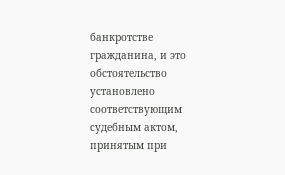банкротстве гражданина, и это обстоятельство установлено соответствующим судебным актом, принятым при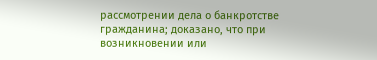рассмотрении дела о банкротстве гражданина; доказано, что при возникновении или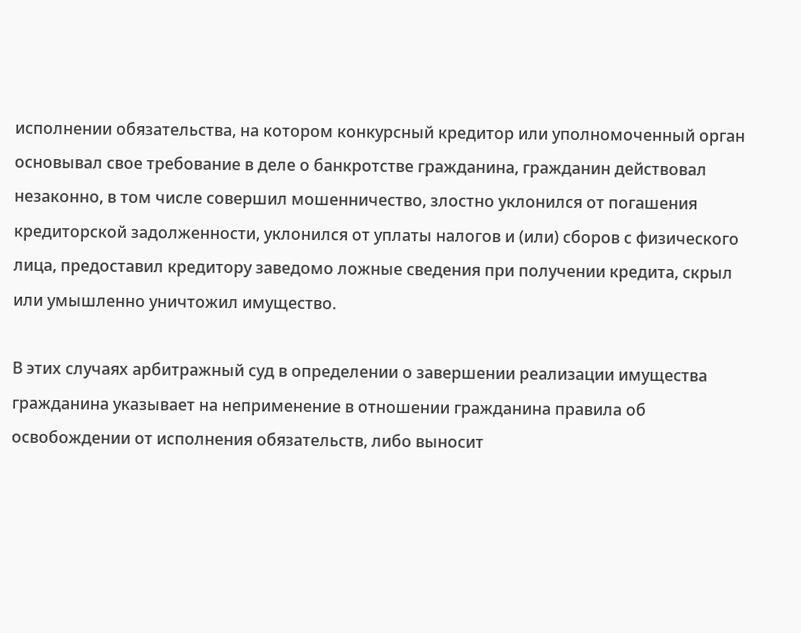исполнении обязательства, на котором конкурсный кредитор или уполномоченный орган основывал свое требование в деле о банкротстве гражданина, гражданин действовал незаконно, в том числе совершил мошенничество, злостно уклонился от погашения кредиторской задолженности, уклонился от уплаты налогов и (или) сборов с физического лица, предоставил кредитору заведомо ложные сведения при получении кредита, скрыл или умышленно уничтожил имущество.

В этих случаях арбитражный суд в определении о завершении реализации имущества гражданина указывает на неприменение в отношении гражданина правила об освобождении от исполнения обязательств, либо выносит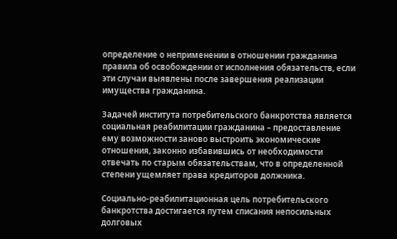определение о неприменении в отношении гражданина правила об освобождении от исполнения обязательств, если эти случаи выявлены после завершения реализации имущества гражданина.

Задачей института потребительского банкротства является социальная реабилитации гражданина – предоставление ему возможности заново выстроить экономические отношения, законно избавившись от необходимости отвечать по старым обязательствам, что в определенной степени ущемляет права кредиторов должника.

Социально-реабилитационная цель потребительского банкротства достигается путем списания непосильных долговых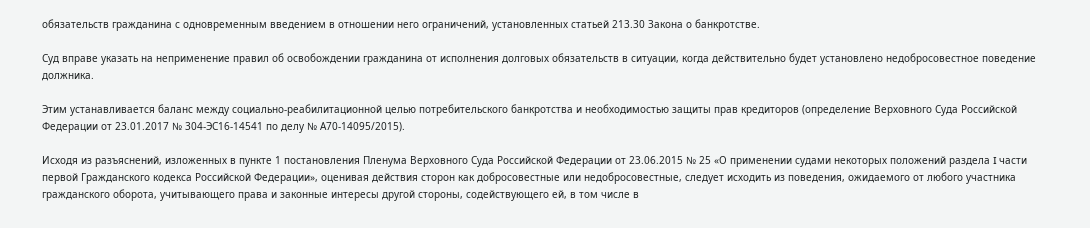обязательств гражданина с одновременным введением в отношении него ограничений, установленных статьей 213.30 Закона о банкротстве.

Суд вправе указать на неприменение правил об освобождении гражданина от исполнения долговых обязательств в ситуации, когда действительно будет установлено недобросовестное поведение должника.

Этим устанавливается баланс между социально-реабилитационной целью потребительского банкротства и необходимостью защиты прав кредиторов (определение Верховного Суда Российской Федерации от 23.01.2017 № 304-ЭС16-14541 по делу № А70-14095/2015).

Исходя из разъяснений, изложенных в пункте 1 постановления Пленума Верховного Суда Российской Федерации от 23.06.2015 № 25 «О применении судами некоторых положений раздела I части первой Гражданского кодекса Российской Федерации», оценивая действия сторон как добросовестные или недобросовестные, следует исходить из поведения, ожидаемого от любого участника гражданского оборота, учитывающего права и законные интересы другой стороны, содействующего ей, в том числе в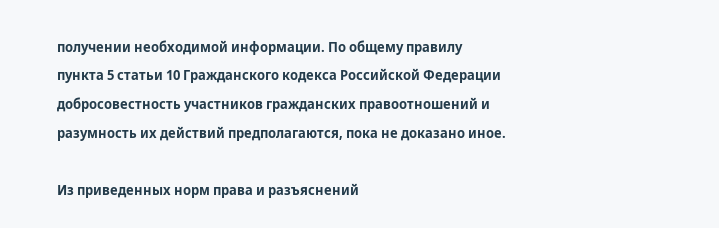получении необходимой информации. По общему правилу пункта 5 статьи 10 Гражданского кодекса Российской Федерации добросовестность участников гражданских правоотношений и разумность их действий предполагаются, пока не доказано иное.

Из приведенных норм права и разъяснений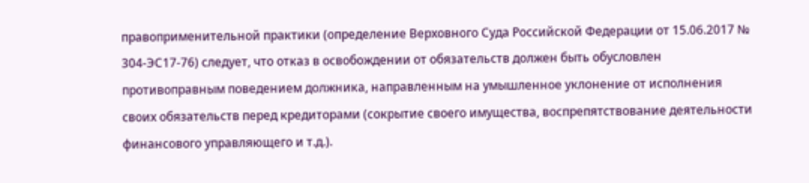правоприменительной практики (определение Верховного Суда Российской Федерации от 15.06.2017 № 304-ЭС17-76) следует, что отказ в освобождении от обязательств должен быть обусловлен противоправным поведением должника, направленным на умышленное уклонение от исполнения своих обязательств перед кредиторами (сокрытие своего имущества, воспрепятствование деятельности финансового управляющего и т.д.).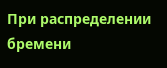При распределении бремени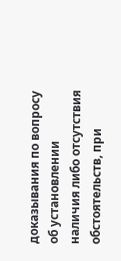доказывания по вопросу об установлении наличия либо отсутствия обстоятельств, при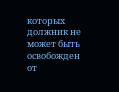которых должник не может быть освобожден от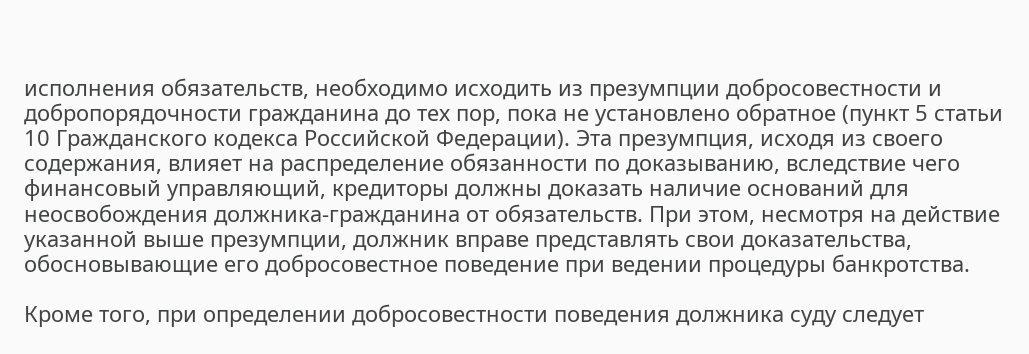исполнения обязательств, необходимо исходить из презумпции добросовестности и добропорядочности гражданина до тех пор, пока не установлено обратное (пункт 5 статьи 10 Гражданского кодекса Российской Федерации). Эта презумпция, исходя из своего содержания, влияет на распределение обязанности по доказыванию, вследствие чего финансовый управляющий, кредиторы должны доказать наличие оснований для неосвобождения должника-гражданина от обязательств. При этом, несмотря на действие указанной выше презумпции, должник вправе представлять свои доказательства, обосновывающие его добросовестное поведение при ведении процедуры банкротства.

Кроме того, при определении добросовестности поведения должника суду следует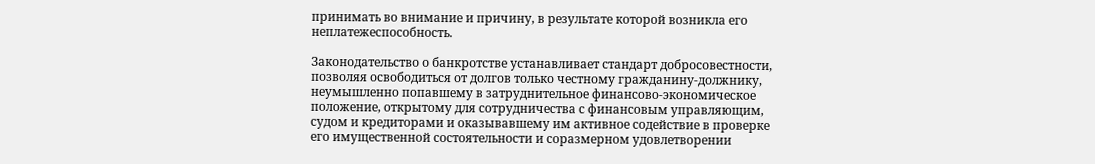принимать во внимание и причину, в результате которой возникла его неплатежеспособность.

Законодательство о банкротстве устанавливает стандарт добросовестности, позволяя освободиться от долгов только честному гражданину-должнику, неумышленно попавшему в затруднительное финансово-экономическое положение, открытому для сотрудничества с финансовым управляющим, судом и кредиторами и оказывавшему им активное содействие в проверке его имущественной состоятельности и соразмерном удовлетворении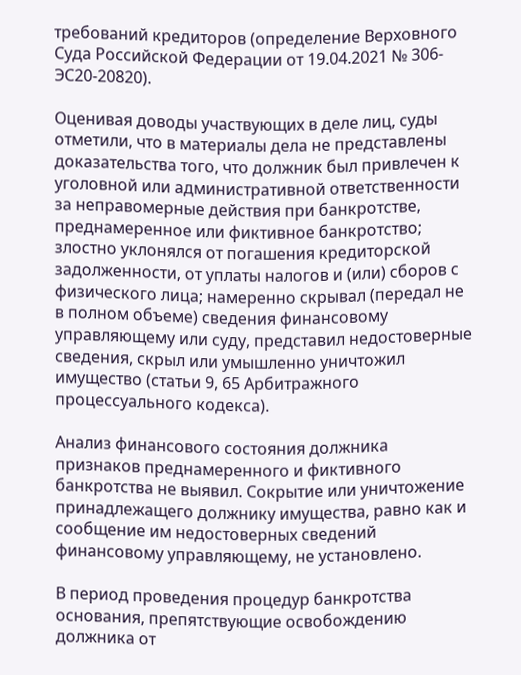требований кредиторов (определение Верховного Суда Российской Федерации от 19.04.2021 № 306-ЭС20-20820).

Оценивая доводы участвующих в деле лиц, суды отметили, что в материалы дела не представлены доказательства того, что должник был привлечен к уголовной или административной ответственности за неправомерные действия при банкротстве, преднамеренное или фиктивное банкротство; злостно уклонялся от погашения кредиторской задолженности, от уплаты налогов и (или) сборов с физического лица; намеренно скрывал (передал не в полном объеме) сведения финансовому управляющему или суду, представил недостоверные сведения, скрыл или умышленно уничтожил имущество (статьи 9, 65 Арбитражного процессуального кодекса).

Анализ финансового состояния должника признаков преднамеренного и фиктивного банкротства не выявил. Сокрытие или уничтожение принадлежащего должнику имущества, равно как и сообщение им недостоверных сведений финансовому управляющему, не установлено.

В период проведения процедур банкротства основания, препятствующие освобождению должника от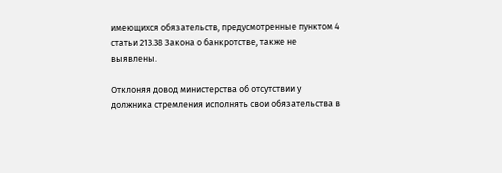имеющихся обязательств, предусмотренные пунктом 4 статьи 213.38 Закона о банкротстве, также не выявлены.

Отклоняя довод министерства об отсутствии у должника стремления исполнять свои обязательства в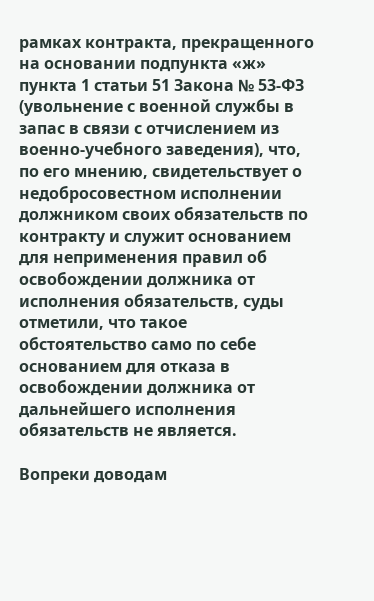рамках контракта, прекращенного на основании подпункта «ж» пункта 1 статьи 51 Закона № 53-ФЗ (увольнение с военной службы в запас в связи с отчислением из военно-учебного заведения), что, по его мнению, свидетельствует о недобросовестном исполнении должником своих обязательств по контракту и служит основанием для неприменения правил об освобождении должника от исполнения обязательств, суды отметили, что такое обстоятельство само по себе основанием для отказа в освобождении должника от дальнейшего исполнения обязательств не является.

Вопреки доводам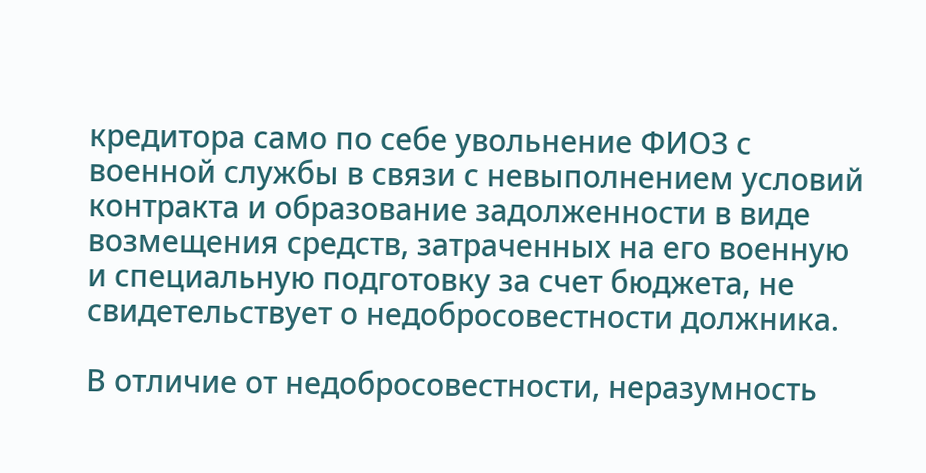кредитора само по себе увольнение ФИО3 с военной службы в связи с невыполнением условий контракта и образование задолженности в виде возмещения средств, затраченных на его военную и специальную подготовку за счет бюджета, не свидетельствует о недобросовестности должника.

В отличие от недобросовестности, неразумность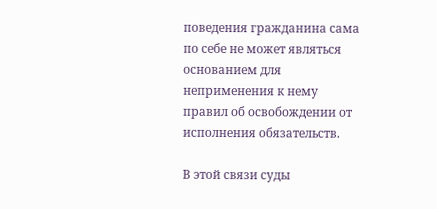поведения гражданина сама по себе не может являться основанием для неприменения к нему правил об освобождении от исполнения обязательств.

В этой связи суды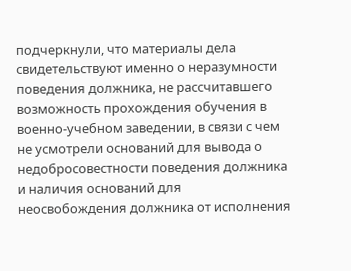подчеркнули, что материалы дела свидетельствуют именно о неразумности поведения должника, не рассчитавшего возможность прохождения обучения в военно-учебном заведении, в связи с чем не усмотрели оснований для вывода о недобросовестности поведения должника и наличия оснований для неосвобождения должника от исполнения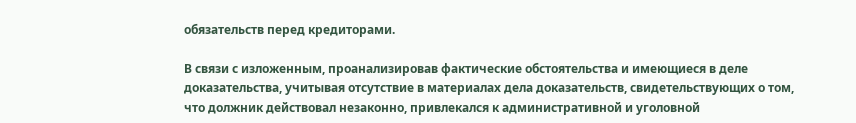обязательств перед кредиторами.

В связи с изложенным, проанализировав фактические обстоятельства и имеющиеся в деле доказательства, учитывая отсутствие в материалах дела доказательств, свидетельствующих о том, что должник действовал незаконно, привлекался к административной и уголовной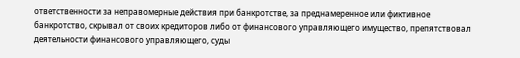ответственности за неправомерные действия при банкротстве, за преднамеренное или фиктивное банкротство, скрывал от своих кредиторов либо от финансового управляющего имущество, препятствовал деятельности финансового управляющего, суды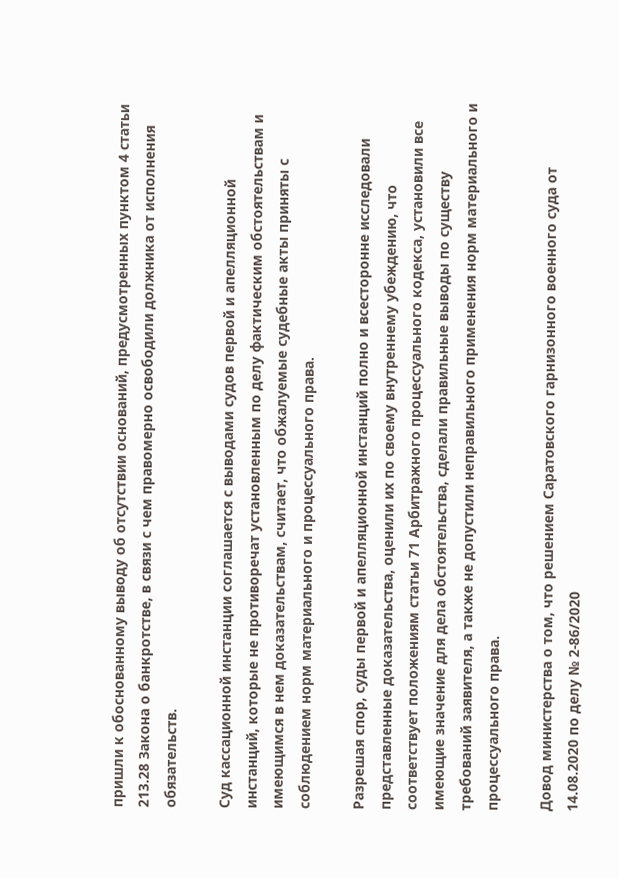пришли к обоснованному выводу об отсутствии оснований, предусмотренных пунктом 4 статьи 213.28 Закона о банкротстве, в связи с чем правомерно освободили должника от исполнения обязательств.

Суд кассационной инстанции соглашается с выводами судов первой и апелляционной инстанций, которые не противоречат установленным по делу фактическим обстоятельствам и имеющимся в нем доказательствам, считает, что обжалуемые судебные акты приняты с соблюдением норм материального и процессуального права.

Разрешая спор, суды первой и апелляционной инстанций полно и всесторонне исследовали представленные доказательства, оценили их по своему внутреннему убеждению, что соответствует положениям статьи 71 Арбитражного процессуального кодекса, установили все имеющие значение для дела обстоятельства, сделали правильные выводы по существу требований заявителя, а также не допустили неправильного применения норм материального и процессуального права.

Довод министерства о том, что решением Саратовского гарнизонного военного суда от 14.08.2020 по делу № 2-86/2020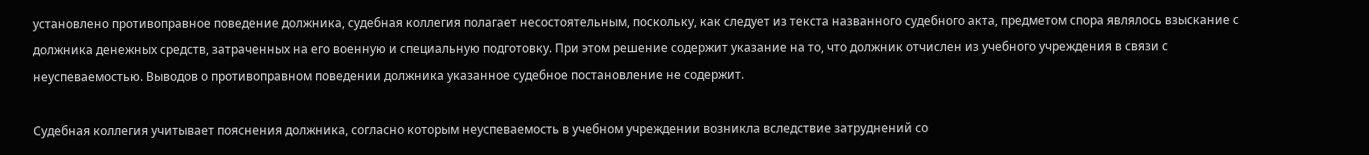установлено противоправное поведение должника, судебная коллегия полагает несостоятельным, поскольку, как следует из текста названного судебного акта, предметом спора являлось взыскание с должника денежных средств, затраченных на его военную и специальную подготовку. При этом решение содержит указание на то, что должник отчислен из учебного учреждения в связи с неуспеваемостью. Выводов о противоправном поведении должника указанное судебное постановление не содержит.

Судебная коллегия учитывает пояснения должника, согласно которым неуспеваемость в учебном учреждении возникла вследствие затруднений со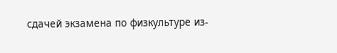сдачей экзамена по физкультуре из-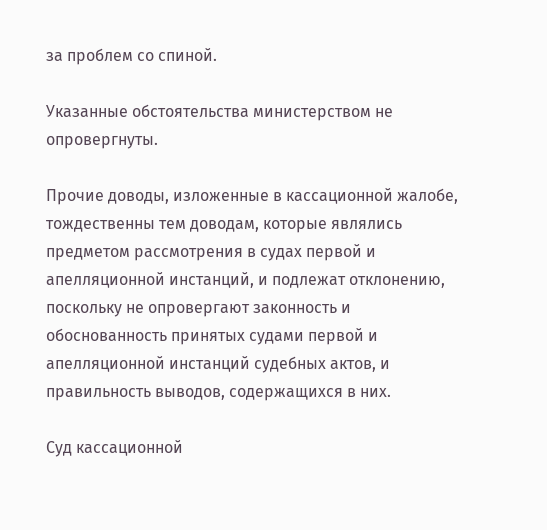за проблем со спиной.

Указанные обстоятельства министерством не опровергнуты.

Прочие доводы, изложенные в кассационной жалобе, тождественны тем доводам, которые являлись предметом рассмотрения в судах первой и апелляционной инстанций, и подлежат отклонению, поскольку не опровергают законность и обоснованность принятых судами первой и апелляционной инстанций судебных актов, и правильность выводов, содержащихся в них.

Суд кассационной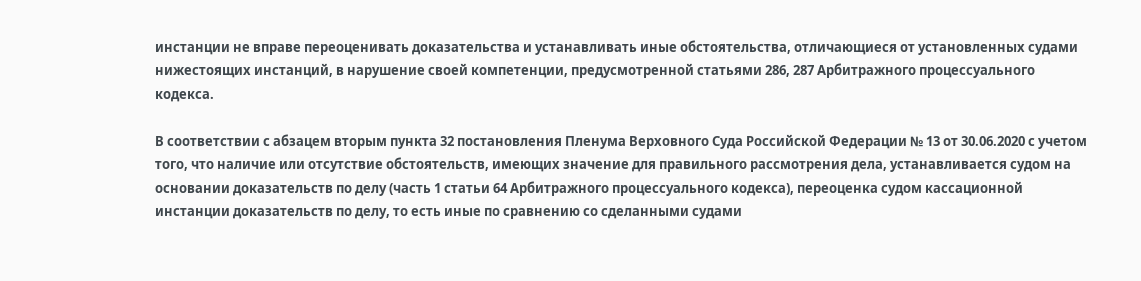инстанции не вправе переоценивать доказательства и устанавливать иные обстоятельства, отличающиеся от установленных судами нижестоящих инстанций, в нарушение своей компетенции, предусмотренной статьями 286, 287 Арбитражного процессуального кодекса.

В соответствии с абзацем вторым пункта 32 постановления Пленума Верховного Суда Российской Федерации № 13 от 30.06.2020 с учетом того, что наличие или отсутствие обстоятельств, имеющих значение для правильного рассмотрения дела, устанавливается судом на основании доказательств по делу (часть 1 статьи 64 Арбитражного процессуального кодекса), переоценка судом кассационной инстанции доказательств по делу, то есть иные по сравнению со сделанными судами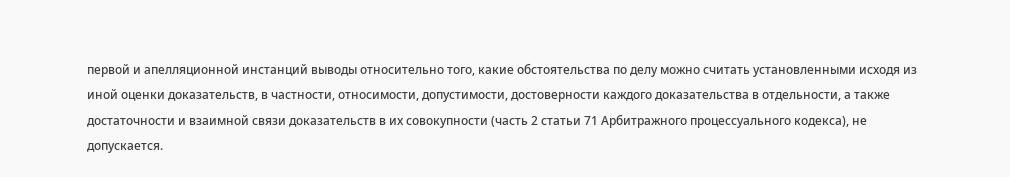первой и апелляционной инстанций выводы относительно того, какие обстоятельства по делу можно считать установленными исходя из иной оценки доказательств, в частности, относимости, допустимости, достоверности каждого доказательства в отдельности, а также достаточности и взаимной связи доказательств в их совокупности (часть 2 статьи 71 Арбитражного процессуального кодекса), не допускается.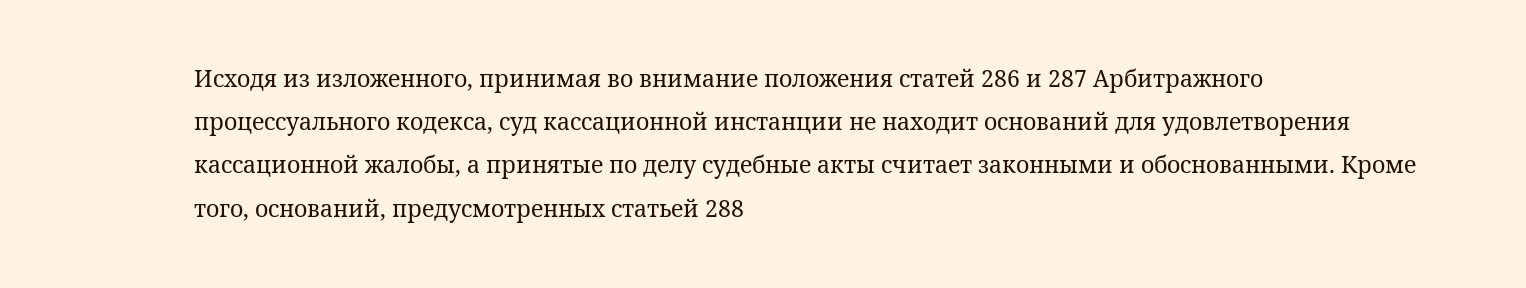Исходя из изложенного, принимая во внимание положения статей 286 и 287 Арбитражного процессуального кодекса, суд кассационной инстанции не находит оснований для удовлетворения кассационной жалобы, а принятые по делу судебные акты считает законными и обоснованными. Кроме того, оснований, предусмотренных статьей 288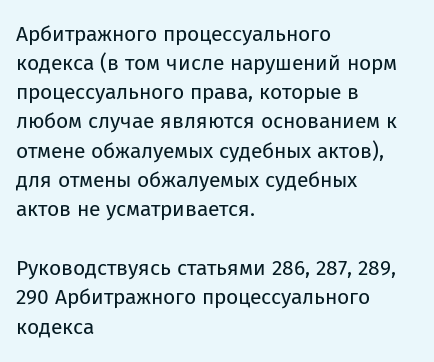Арбитражного процессуального кодекса (в том числе нарушений норм процессуального права, которые в любом случае являются основанием к отмене обжалуемых судебных актов), для отмены обжалуемых судебных актов не усматривается.

Руководствуясь статьями 286, 287, 289, 290 Арбитражного процессуального кодекса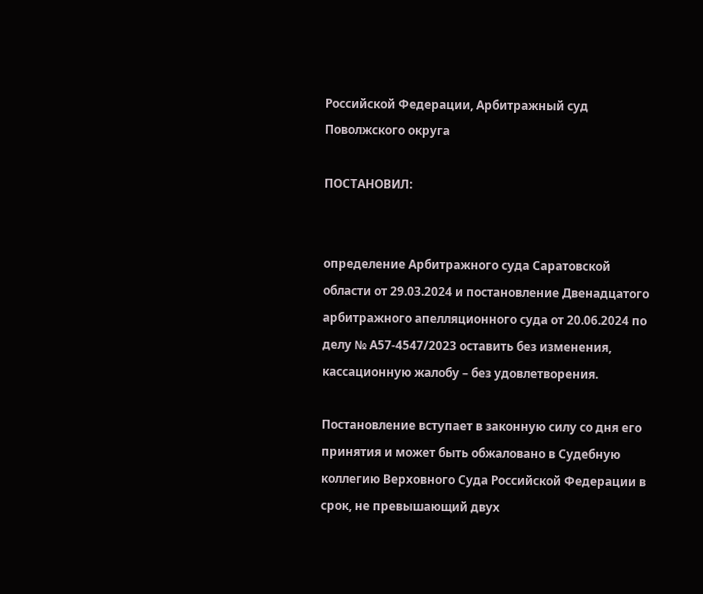Российской Федерации, Арбитражный суд Поволжского округа

ПОСТАНОВИЛ:


определение Арбитражного суда Саратовской области от 29.03.2024 и постановление Двенадцатого арбитражного апелляционного суда от 20.06.2024 по делу № А57-4547/2023 оставить без изменения, кассационную жалобу – без удовлетворения.

Постановление вступает в законную силу со дня его принятия и может быть обжаловано в Судебную коллегию Верховного Суда Российской Федерации в срок, не превышающий двух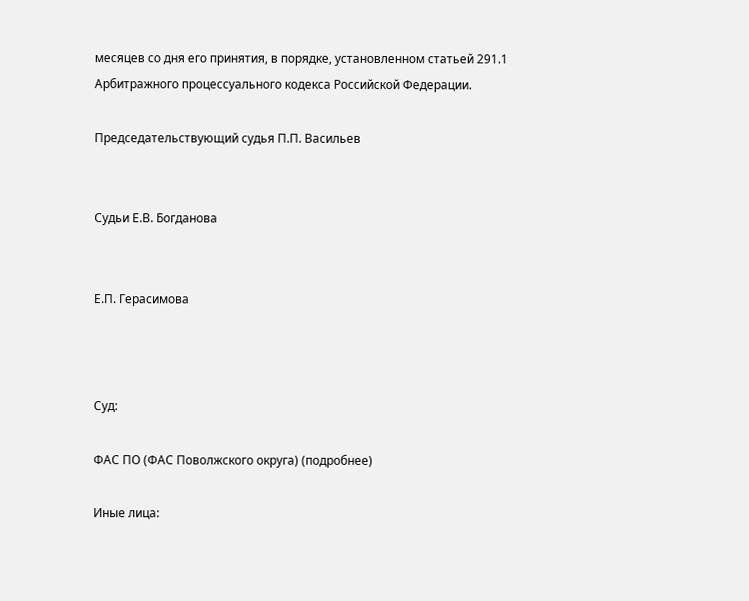месяцев со дня его принятия, в порядке, установленном статьей 291.1 Арбитражного процессуального кодекса Российской Федерации.

Председательствующий судья П.П. Васильев


Судьи Е.В. Богданова


Е.П. Герасимова



Суд:

ФАС ПО (ФАС Поволжского округа) (подробнее)

Иные лица: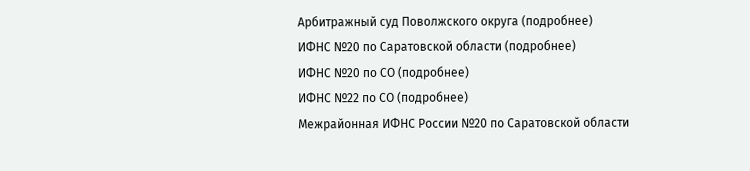Арбитражный суд Поволжского округа (подробнее)
ИФНС №20 по Саратовской области (подробнее)
ИФНС №20 по СО (подробнее)
ИФНС №22 по СО (подробнее)
Межрайонная ИФНС России №20 по Саратовской области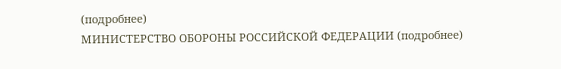(подробнее)
МИНИСТЕРСТВО ОБОРОНЫ РОССИЙСКОЙ ФЕДЕРАЦИИ (подробнее)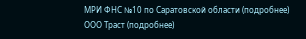МРИ ФНС №10 по Саратовской области (подробнее)
ООО Траст (подробнее)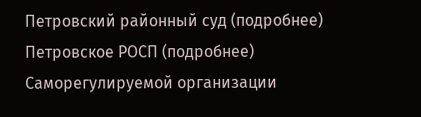Петровский районный суд (подробнее)
Петровское РОСП (подробнее)
Саморегулируемой организации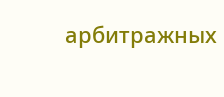арбитражных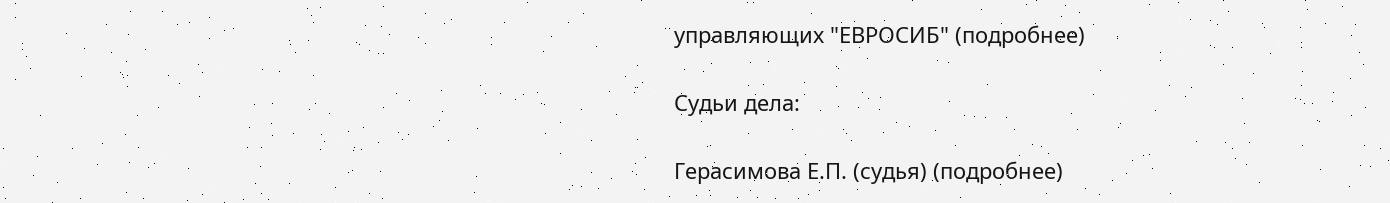управляющих "ЕВРОСИБ" (подробнее)

Судьи дела:

Герасимова Е.П. (судья) (подробнее)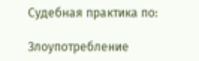Судебная практика по:

Злоупотребление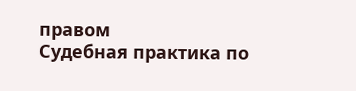правом
Судебная практика по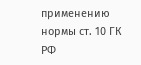применению нормы ст. 10 ГК РФ